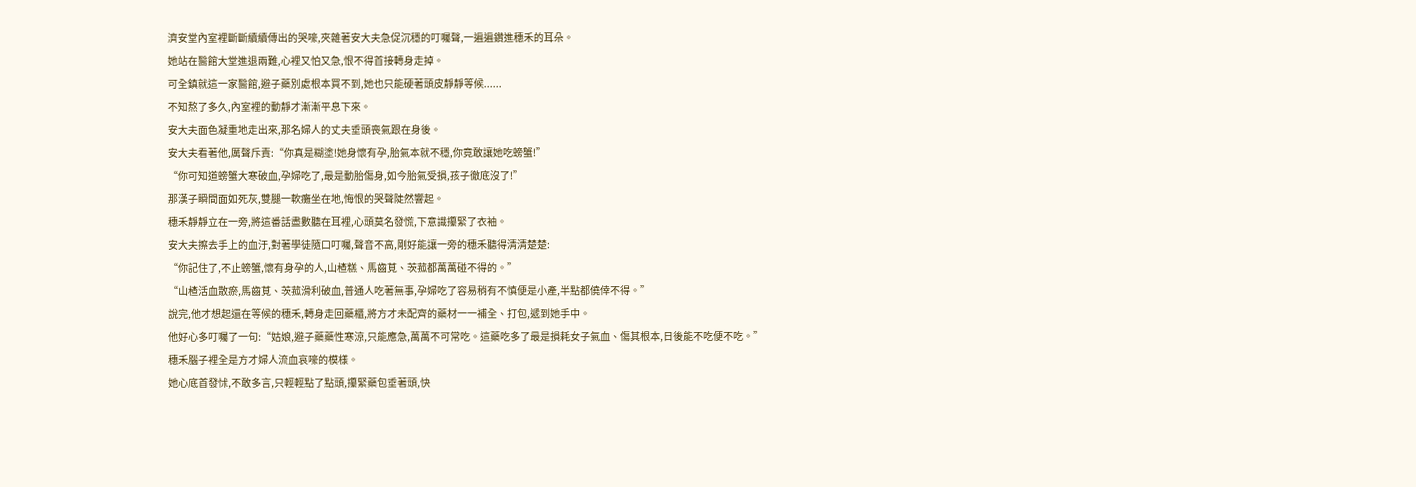濟安堂內室裡斷斷續續傳出的哭嚎,夾雜著安大夫急促沉穩的叮囑聲,一遍遍鑽進穗禾的耳朵。
她站在醫館大堂進退兩難,心裡又怕又急,恨不得首接轉身走掉。
可全鎮就這一家醫館,避子藥別處根本買不到,她也只能硬著頭皮靜靜等候......
不知熬了多久,內室裡的動靜才漸漸平息下來。
安大夫面色凝重地走出來,那名婦人的丈夫垂頭喪氣跟在身後。
安大夫看著他,厲聲斥責:“你真是糊塗!她身懷有孕,胎氣本就不穩,你竟敢讓她吃螃蟹!”
“你可知道螃蟹大寒破血,孕婦吃了,最是動胎傷身,如今胎氣受損,孩子徹底沒了!”
那漢子瞬間面如死灰,雙腿一軟癱坐在地,悔恨的哭聲陡然響起。
穗禾靜靜立在一旁,將這番話盡數聽在耳裡,心頭莫名發慌,下意識攥緊了衣袖。
安大夫擦去手上的血汙,對著學徒隨口叮囑,聲音不高,剛好能讓一旁的穗禾聽得清清楚楚:
“你記住了,不止螃蟹,懷有身孕的人,山楂糕、馬齒莧、茨菰都萬萬碰不得的。”
“山楂活血散瘀,馬齒莧、茨菰滑利破血,普通人吃著無事,孕婦吃了容易稍有不慎便是小產,半點都僥倖不得。”
說完,他才想起還在等候的穗禾,轉身走回藥櫃,將方才未配齊的藥材一一補全、打包,遞到她手中。
他好心多叮囑了一句:“姑娘,避子藥藥性寒涼,只能應急,萬萬不可常吃。這藥吃多了最是損耗女子氣血、傷其根本,日後能不吃便不吃。”
穗禾腦子裡全是方才婦人流血哀嚎的模樣。
她心底首發怵,不敢多言,只輕輕點了點頭,攥緊藥包垂著頭,快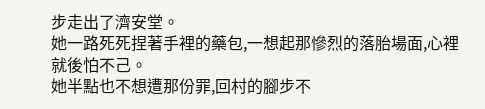步走出了濟安堂。
她一路死死捏著手裡的藥包,一想起那慘烈的落胎場面,心裡就後怕不己。
她半點也不想遭那份罪,回村的腳步不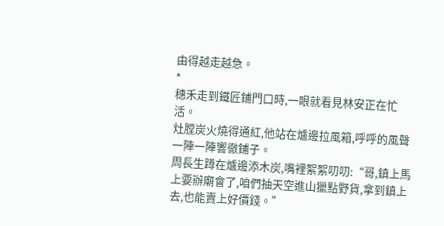由得越走越急。
*
穗禾走到鐵匠鋪門口時,一眼就看見林安正在忙活。
灶膛炭火燒得通紅,他站在爐邊拉風箱,呼呼的風聲一陣一陣響徹鋪子。
周長生蹲在爐邊添木炭,嘴裡絮絮叨叨:“哥,鎮上馬上要辦廟會了,咱們抽天空進山獵點野貨,拿到鎮上去,也能賣上好價錢。”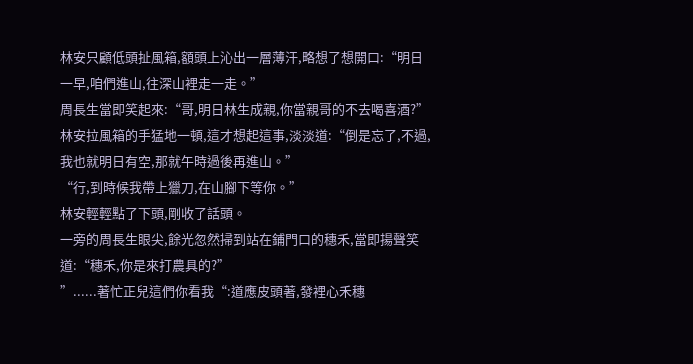林安只顧低頭扯風箱,額頭上沁出一層薄汗,略想了想開口:“明日一早,咱們進山,往深山裡走一走。”
周長生當即笑起來:“哥,明日林生成親,你當親哥的不去喝喜酒?”
林安拉風箱的手猛地一頓,這才想起這事,淡淡道:“倒是忘了,不過,我也就明日有空,那就午時過後再進山。”
“行,到時候我帶上獵刀,在山腳下等你。”
林安輕輕點了下頭,剛收了話頭。
一旁的周長生眼尖,餘光忽然掃到站在鋪門口的穗禾,當即揚聲笑道:“穗禾,你是來打農具的?”
”......著忙正兒這們你看我“:道應皮頭著,發裡心禾穗